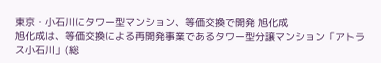東京・小石川にタワー型マンション、等価交換で開発 旭化成
旭化成は、等価交換による再開発事業であるタワー型分譲マンション「アトラス小石川」(総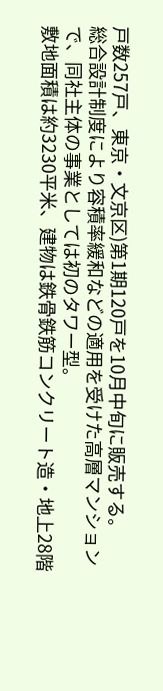戸数257戸、東京・文京区)第1期120戸を10月中旬に販売する。
総合設計制度により容積率緩和などの適用を受けた高層マンションで、同社主体の事業としては初のタワー型。
敷地面積は約3230平米、建物は鉄骨鉄筋コンクリート造・地上28階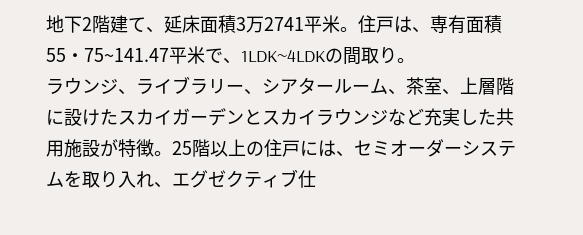地下2階建て、延床面積3万2741平米。住戸は、専有面積55・75~141.47平米で、1LDK~4LDKの間取り。
ラウンジ、ライブラリー、シアタールーム、茶室、上層階に設けたスカイガーデンとスカイラウンジなど充実した共用施設が特徴。25階以上の住戸には、セミオーダーシステムを取り入れ、エグゼクティブ仕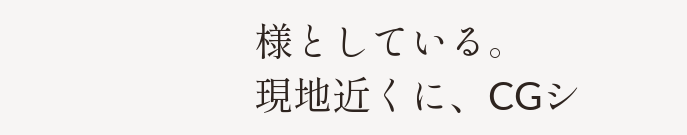様としている。
現地近くに、CGシ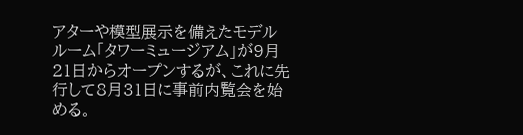アターや模型展示を備えたモデルルーム「タワーミュージアム」が9月21日からオープンするが、これに先行して8月31日に事前内覧会を始める。